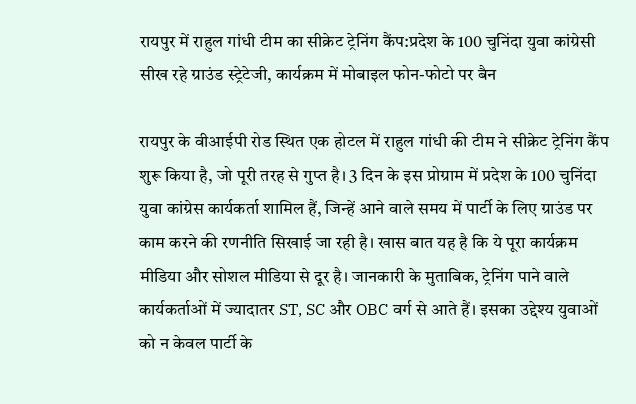रायपुर में राहुल गांधी टीम का सीक्रेट ट्रेनिंग कैंप:प्रदेश के 100 चुनिंदा युवा कांग्रेसी सीख रहे ग्राउंड स्ट्रेटेजी, कार्यक्रम में मोबाइल फोन-फोटो पर बैन

रायपुर के वीआईपी रोड स्थित एक होटल में राहुल गांधी की टीम ने सीक्रेट ट्रेनिंग कैंप शुरू किया है, जो पूरी तरह से गुप्त है। 3 दिन के इस प्रोग्राम में प्रदेश के 100 चुनिंदा युवा कांग्रेस कार्यकर्ता शामिल हैं, जिन्हें आने वाले समय में पार्टी के लिए ग्राउंड पर काम करने की रणनीति सिखाई जा रही है। खास बात यह है कि ये पूरा कार्यक्रम मीडिया और सोशल मीडिया से दूर है। जानकारी के मुताबिक, ट्रेनिंग पाने वाले कार्यकर्ताओं में ज्यादातर ST, SC और OBC वर्ग से आते हैं। इसका उद्देश्य युवाओं को न केवल पार्टी के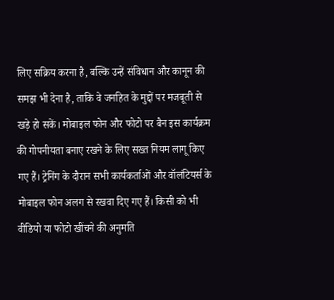लिए सक्रिय करना है, बल्कि उन्हें संविधान और कानून की समझ भी देना है, ताकि वे जनहित के मुद्दों पर मजबूती से खड़े हो सकें। मोबाइल फोन और फोटो पर बैन इस कार्यक्रम की गोपनीयता बनाए रखने के लिए सख्त नियम लागू किए गए हैं। ट्रेनिंग के दौरान सभी कार्यकर्ताओं और वॉलंटियर्स के मोबाइल फोन अलग से रखवा दिए गए हैं। किसी को भी वीडियो या फोटो खींचने की अनुमति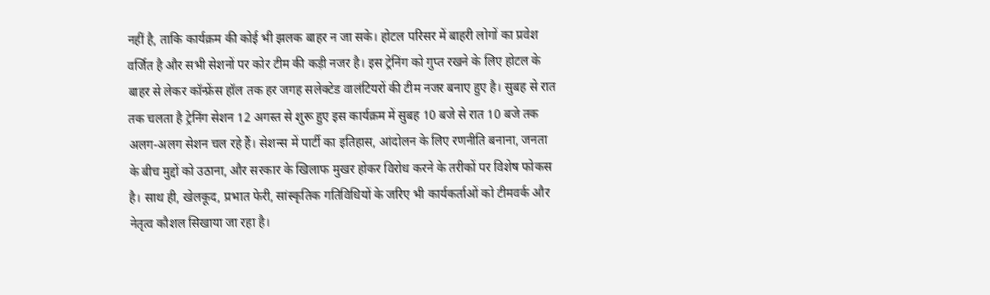नहीं है, ताकि कार्यक्रम की कोई भी झलक बाहर न जा सके। होटल परिसर में बाहरी लोगों का प्रवेश वर्जित है और सभी सेशनों पर कोर टीम की कड़ी नजर है। इस ट्रेनिंग को गुप्त रखने के लिए होटल के बाहर से लेकर कॉन्फ्रेंस हॉल तक हर जगह सलेक्टेड वालंटियरों की टीम नजर बनाए हुए है। सुबह से रात तक चलता है ट्रेनिंग सेशन 12 अगस्त से शुरू हुए इस कार्यक्रम में सुबह 10 बजे से रात 10 बजे तक अलग-अलग सेशन चल रहे हैं। सेशन्स में पार्टी का इतिहास, आंदोलन के लिए रणनीति बनाना, जनता के बीच मुद्दों को उठाना, और सरकार के खिलाफ मुखर होकर विरोध करने के तरीकों पर विशेष फोकस है। साथ ही, खेलकूद, प्रभात फेरी, सांस्कृतिक गतिविधियों के जरिए भी कार्यकर्ताओं को टीमवर्क और नेतृत्व कौशल सिखाया जा रहा है।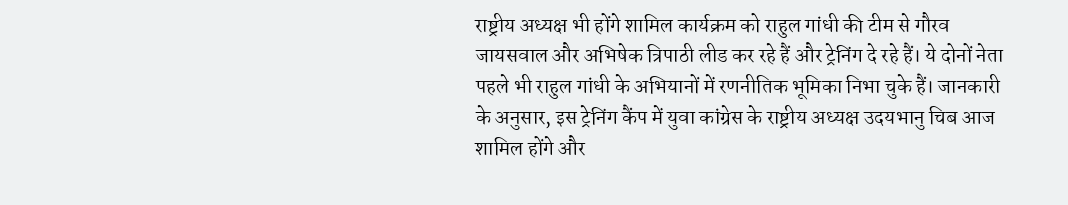राष्ट्रीय अध्यक्ष भी होंगे शामिल कार्यक्रम को राहुल गांधी की टीम से गौरव जायसवाल और अभिषेक त्रिपाठी लीड कर रहे हैं और ट्रेनिंग दे रहे हैं। ये दोनों नेता पहले भी राहुल गांधी के अभियानों में रणनीतिक भूमिका निभा चुके हैं। जानकारी के अनुसार, इस ट्रेनिंग कैंप में युवा कांग्रेस के राष्ट्रीय अध्यक्ष उदयभानु चिब आज शामिल होंगे और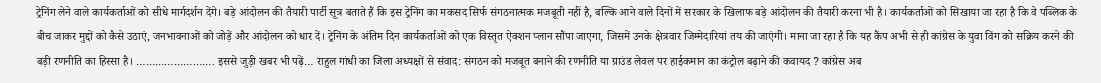ट्रेनिंग लेने वाले कार्यकर्ताओं को सीधे मार्गदर्शन देंगे। बड़े आंदोलन की तैयारी पार्टी सूत्र बताते हैं कि इस ट्रेनिंग का मकसद सिर्फ संगठनात्मक मजबूती नहीं है, बल्कि आने वाले दिनों में सरकार के खिलाफ बड़े आंदोलन की तैयारी करना भी है। कार्यकर्ताओं को सिखाया जा रहा है कि वे पब्लिक के बीच जाकर मुद्दों को कैसे उठाएं, जनभावनाओं को जोड़ें और आंदोलन को धार दें। ट्रेनिंग के अंतिम दिन कार्यकर्ताओं को एक विस्तृत ऐक्शन प्लान सौंपा जाएगा, जिसमें उनके क्षेत्रवार जिम्मेदारियां तय की जाएंगी। माना जा रहा है कि यह कैंप अभी से ही कांग्रेस के युवा विंग को सक्रिय करने की बड़ी रणनीति का हिस्सा है। ……………………. इससे जुड़ी खबर भी पढ़ें… राहुल गांधी का जिला अध्यक्षों से संवाद: संगठन को मजबूत बनाने की रणनीति या ग्राउंड लेवल पर हाईकमान का कंट्रोल बढ़ाने की कवायद ? कांग्रेस अब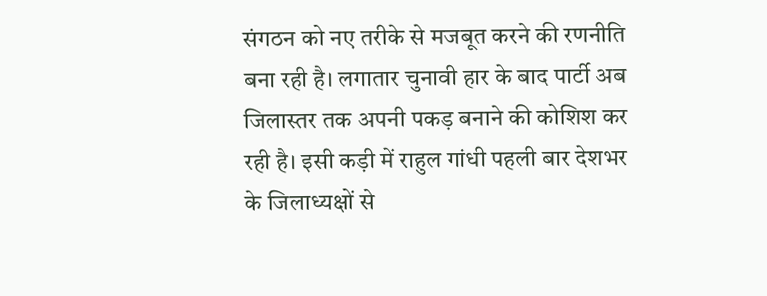संगठन को नए तरीके से मजबूत करने की रणनीति बना रही है। लगातार चुनावी हार के बाद पार्टी अब जिलास्तर तक अपनी पकड़ बनाने की कोशिश कर रही है। इसी कड़ी में राहुल गांधी पहली बार देशभर के जिलाध्यक्षों से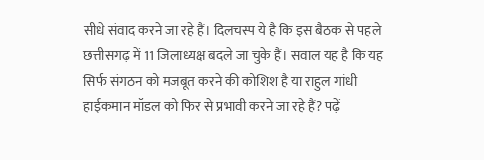सीधे संवाद करने जा रहे हैं। दिलचस्प ये है कि इस बैठक से पहले छत्तीसगढ़ में 11 जिलाध्यक्ष बदले जा चुके हैं। सवाल यह है कि यह सिर्फ संगठन को मजबूत करने की कोशिश है या राहुल गांधी हाईकमान मॉडल को फिर से प्रभावी करने जा रहे हैं? पढ़ें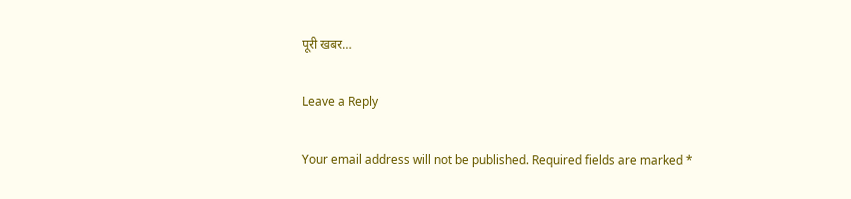पूरी खबर…

Leave a Reply

Your email address will not be published. Required fields are marked *